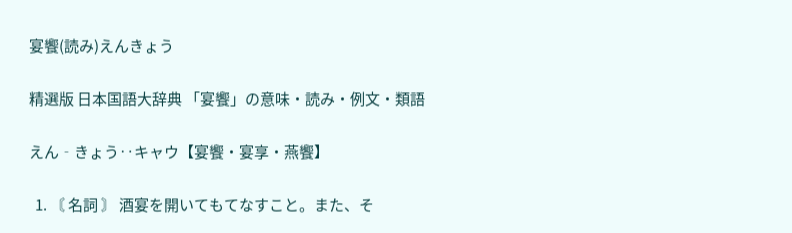宴饗(読み)えんきょう

精選版 日本国語大辞典 「宴饗」の意味・読み・例文・類語

えん‐きょう‥キャウ【宴饗・宴享・燕饗】

  1. 〘 名詞 〙 酒宴を開いてもてなすこと。また、そ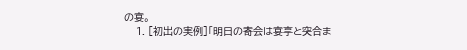の宴。
    1. [初出の実例]「明日の寄会は宴享と突合ま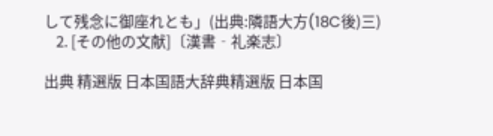して残念に御座れとも」(出典:隣語大方(18C後)三)
    2. [その他の文献]〔漢書‐礼楽志〕

出典 精選版 日本国語大辞典精選版 日本国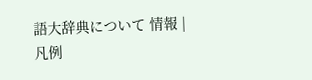語大辞典について 情報 | 凡例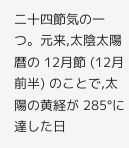二十四節気の一つ。元来,太陰太陽暦の 12月節 (12月前半) のことで,太陽の黄経が 285°に達した日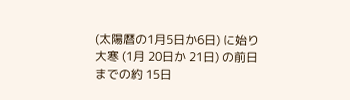(太陽暦の1月5日か6日) に始り大寒 (1月 20日か 21日) の前日までの約 15日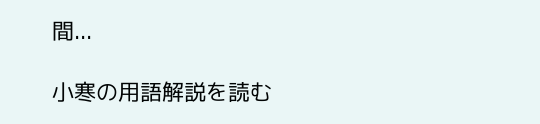間...

小寒の用語解説を読む